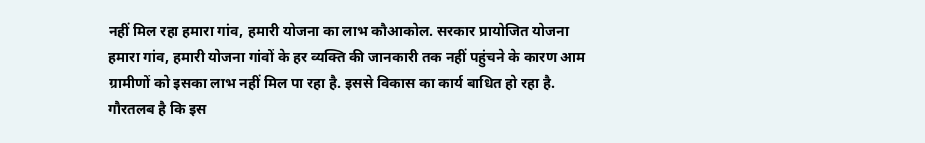नहीं मिल रहा हमारा गांव, हमारी योजना का लाभ कौआकोल. सरकार प्रायोजित योजना हमारा गांव, हमारी योजना गांवों के हर व्यक्ति की जानकारी तक नहीं पहुंचने के कारण आम ग्रामीणों को इसका लाभ नहीं मिल पा रहा है. इससे विकास का कार्य बाधित हो रहा है. गौरतलब है कि इस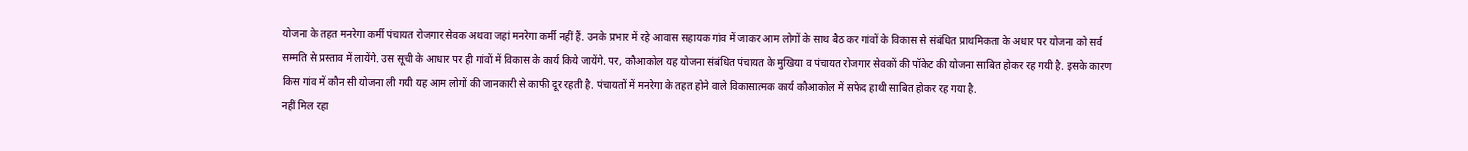योजना के तहत मनरेगा कर्मी पंचायत रोजगार सेवक अथवा जहां मनरेगा कर्मी नहीं हैं. उनके प्रभार में रहे आवास सहायक गांव में जाकर आम लोगों के साथ बैठ कर गांवों के विकास से संबंधित प्राथमिकता के अधार पर योजना को सर्व सम्मति से प्रस्ताव में लायेंगे. उस सूची के आधार पर ही गांवों में विकास के कार्य किये जायेंगे. पर, कौआकोल यह योजना संबंधित पंचायत के मुखिया व पंचायत रोजगार सेवकों की पॉकेट की योजना साबित होकर रह गयी है. इसके कारण किस गांव में कौन सी योजना ली गयी यह आम लोगों की जानकारी से काफी दूर रहती है. पंचायतों में मनरेगा के तहत होने वाले विकासात्मक कार्य कौआकोल में सफेद हाथी साबित होकर रह गया है.
नहीं मिल रहा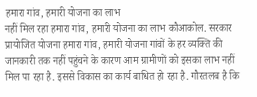हमारा गांव, हमारी योजना का लाभ
नहीं मिल रहा हमारा गांव, हमारी योजना का लाभ कौआकोल. सरकार प्रायोजित योजना हमारा गांव, हमारी योजना गांवों के हर व्यक्ति की जानकारी तक नहीं पहुंचने के कारण आम ग्रामीणों को इसका लाभ नहीं मिल पा रहा है. इससे विकास का कार्य बाधित हो रहा है. गौरतलब है कि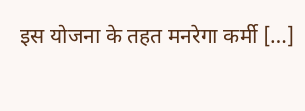इस योजना के तहत मनरेगा कर्मी […]